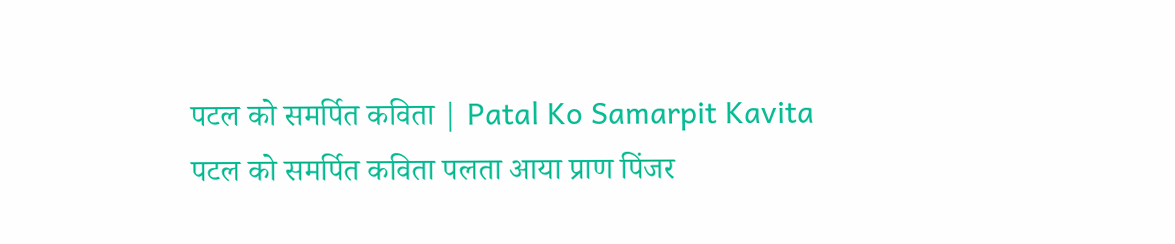पटल को समर्पित कविता | Patal Ko Samarpit Kavita
पटल को समर्पित कविता पलता आया प्राण पिंजर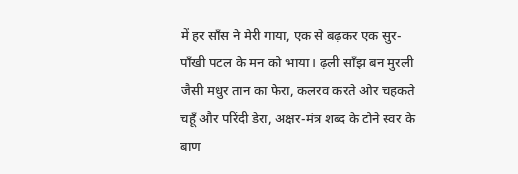में हर साँस ने मेरी गाया, एक से बढ़कर एक सुर-पाँखी पटल के मन को भाया। ढ़ली साँझ बन मुरली जैसी मधुर तान का फेरा, कलरव करते ओर चहकते चहूँ और परिंदी डेरा, अक्षर-मंत्र शब्द के टोने स्वर के बाण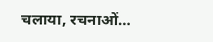चलाया, रचनाओं…